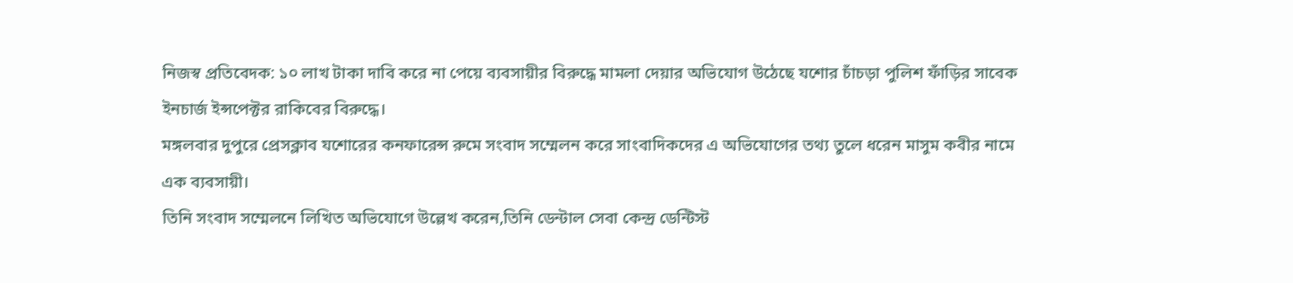নিজস্ব প্রতিবেদক: ১০ লাখ টাকা দাবি করে না পেয়ে ব্যবসায়ীর বিরুদ্ধে মামলা দেয়ার অভিযোগ উঠেছে যশোর চাঁচড়া পুলিশ ফাঁড়ির সাবেক ইনচার্জ ইন্সপেক্টর রাকিবের বিরুদ্ধে।
মঙ্গলবার দুপুরে প্রেসক্লাব যশোরের কনফারেন্স রুমে সংবাদ সম্মেলন করে সাংবাদিকদের এ অভিযোগের তথ্য তুলে ধরেন মাসুম কবীর নামে এক ব্যবসায়ী।
তিনি সংবাদ সম্মেলনে লিখিত অভিযোগে উল্লেখ করেন,তিনি ডেন্টাল সেবা কেন্দ্র ডেন্টিস্ট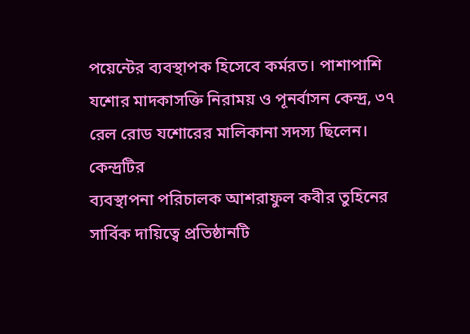পয়েন্টের ব্যবস্থাপক হিসেবে কর্মরত। পাশাপাশি যশোর মাদকাসক্তি নিরাময় ও পূনর্বাসন কেন্দ্র, ৩৭ রেল রোড যশোরের মালিকানা সদস্য ছিলেন। কেন্দ্রটির
ব্যবস্থাপনা পরিচালক আশরাফুল কবীর তুহিনের সার্বিক দায়িত্বে প্রতিষ্ঠানটি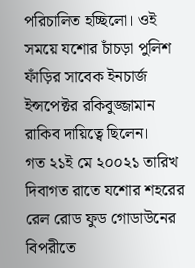পরিচালিত হচ্ছিলো। ওই সময়ে যশোর চাঁচড়া পুলিশ ফাঁড়ির সাবেক ইনচার্জ ইন্সপেক্টর রকিবুজ্জামান রাকিব দায়িত্বে ছিলেন।
গত ২১ই মে ২০০২১ তারিখ দিবাগত রাতে যশোর শহরের রেল রোড ফুড গোডাউনের বিপরীতে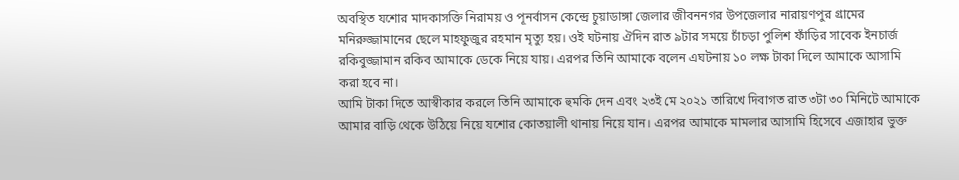অবস্থিত যশোর মাদকাসক্তি নিরাময় ও পূনর্বাসন কেন্দ্রে চুয়াডাঙ্গা জেলার জীবননগর উপজেলার নারায়ণপুর গ্রামের মনিরুজ্জামানের ছেলে মাহফুজুর রহমান মৃত্যু হয়। ওই ঘটনায় ঐদিন রাত ৯টার সময়ে চাঁচড়া পুলিশ ফাঁড়ির সাবেক ইনচার্জ রকিবুজ্জামান রকিব আমাকে ডেকে নিয়ে যায়। এরপর তিনি আমাকে বলেন এঘটনায় ১০ লক্ষ টাকা দিলে আমাকে আসামি করা হবে না।
আমি টাকা দিতে আস্বীকার করলে তিনি আমাকে হুমকি দেন এবং ২৩ই মে ২০২১ তারিখে দিবাগত রাত ৩টা ৩০ মিনিটে আমাকে আমার বাড়ি থেকে উঠিয়ে নিয়ে যশোর কোতয়ালী থানায় নিয়ে যান। এরপর আমাকে মামলার আসামি হিসেবে এজাহার ভুক্ত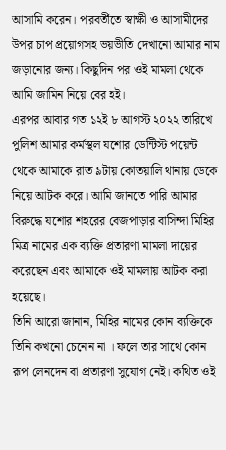আসামি করেন। পরবর্তীতে স্বাক্ষী ও আসামীদের উপর চাপ প্রয়োগসহ ভয়ভীতি দেখানো আমার নাম জড়ানোর জন্য। কিছুদিন পর ওই মামলা থেকে আমি জামিন নিয়ে বের হই।
এরপর আবার গত ১২ই ৮ আগস্ট ২০২২ তারিখে পুলিশ আমার কর্মস্থল যশোর ডেন্টিস্ট পয়েন্ট থেকে আমাকে রাত ৯টায় কোতয়ালি থানায় ডেকে নিয়ে আটক করে। আমি জানতে পারি আমার বিরুদ্ধে যশোর শহরের বেজপাড়ার বাসিন্দা মিহির মিত্র নামের এক ব্যক্তি প্রতারণা মামলা দায়ের করেছেন এবং আমাকে ওই মামলায় আটক করা হয়েছে।
তিনি আরো জানান, মিহির নামের কোন ব্যক্তিকে তিনি কখনো চেনেন না । ফলে তার সাথে কোন রূপ লেনদেন বা প্রতারণা সুযোগ নেই। কথিত ওই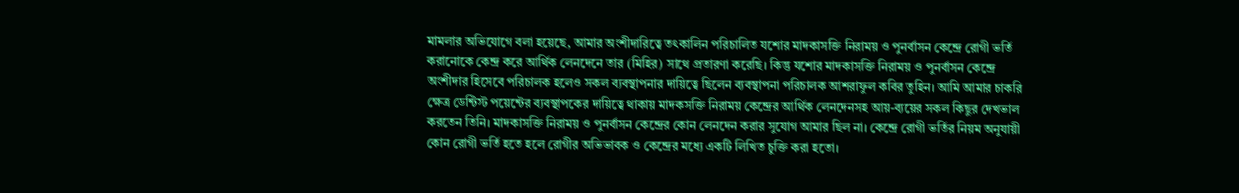মামলার অভিযোগে বলা হয়েছে, আমার অংশীদারিত্বে তৎকালিন পরিচালিত যশোর মাদকাসক্তি নিরাময় ও পুনর্বাসন কেন্দ্রে রোগী ভর্তি করানোকে কেন্দ্র করে আর্থিক লেনদেনে তার (মিহির) সাথে প্রতারণা করেছি। কিন্তু যশোর মাদকাসক্তি নিরাময় ও পুনর্বাসন কেন্দ্রে অংশীদার হিসেবে পরিচালক হলেও সকল ব্যবস্থাপনার দায়িত্বে ছিলেন ব্যবস্থাপনা পরিচালক আশরাফুল কবির তুহিন। আমি আমার চাকরি ক্ষেত্র ডেন্টিস্ট পয়েন্টের ব্যবস্থাপকের দায়িত্বে থাকায় মাদকসক্তি নিরাময় কেন্দ্রের আর্থিক লেনদেনসহ আয়-ব্যয়ের সকল কিছুর দেখভাল করতেন তিনি। মাদকাসক্তি নিরাময় ও পুনর্বাসন কেন্দ্রের কোন লেনদেন করার সুযোগ আমার ছিল না। কেন্দ্রে রোগী ভর্তির নিয়ম অনুযায়ী কোন রোগী ভর্তি হতে হলে রোগীর অভিভাবক ও কেন্দ্রের মধ্যে একটি লিখিত চুক্তি করা হতো।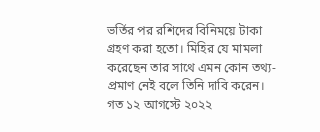ভর্তির পর রশিদের বিনিময়ে টাকা গ্রহণ করা হতো। মিহির যে মামলা করেছেন তার সাথে এমন কোন তথ্য-প্রমাণ নেই বলে তিনি দাবি করেন।
গত ১২ আগস্টে ২০২২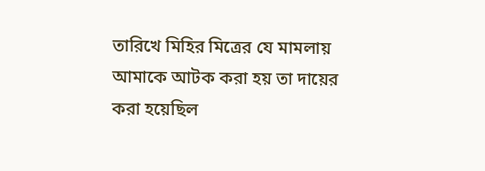তারিখে মিহির মিত্রের যে মামলায় আমাকে আটক করা হয় তা দায়ের করা হয়েছিল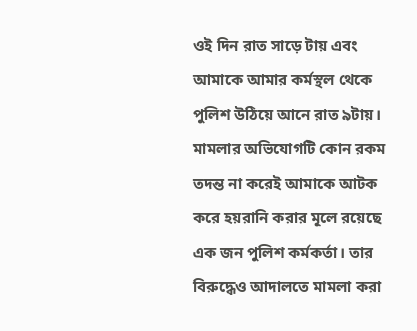ওই দিন রাত সাড়ে টায় এবং আমাকে আমার কর্মস্থল থেকে পুলিশ উঠিয়ে আনে রাত ৯টায়। মামলার অভিযোগটি কোন রকম তদন্ত না করেই আমাকে আটক করে হয়রানি করার মূলে রয়েছে এক জন পুলিশ কর্মকর্তা। তার বিরুদ্ধেও আদালতে মামলা করা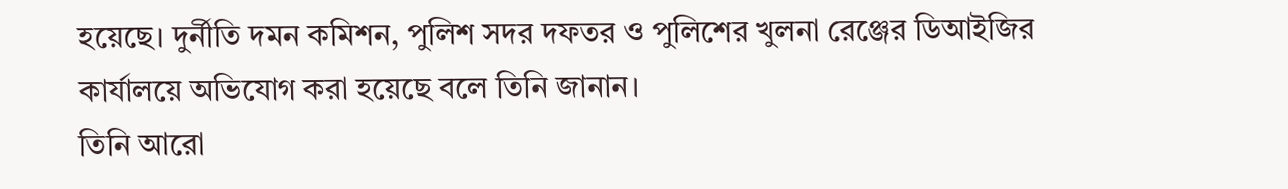হয়েছে। দুর্নীতি দমন কমিশন, পুলিশ সদর দফতর ও পুলিশের খুলনা রেঞ্জের ডিআইজির কার্যালয়ে অভিযোগ করা হয়েছে বলে তিনি জানান।
তিনি আরো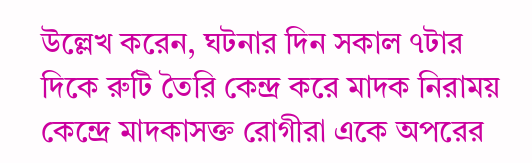উল্লেখ করেন, ঘটনার দিন সকাল ৭টার দিকে রুটি তৈরি কেন্দ্র করে মাদক নিরাময় কেন্দ্রে মাদকাসক্ত রোগীরা একে অপরের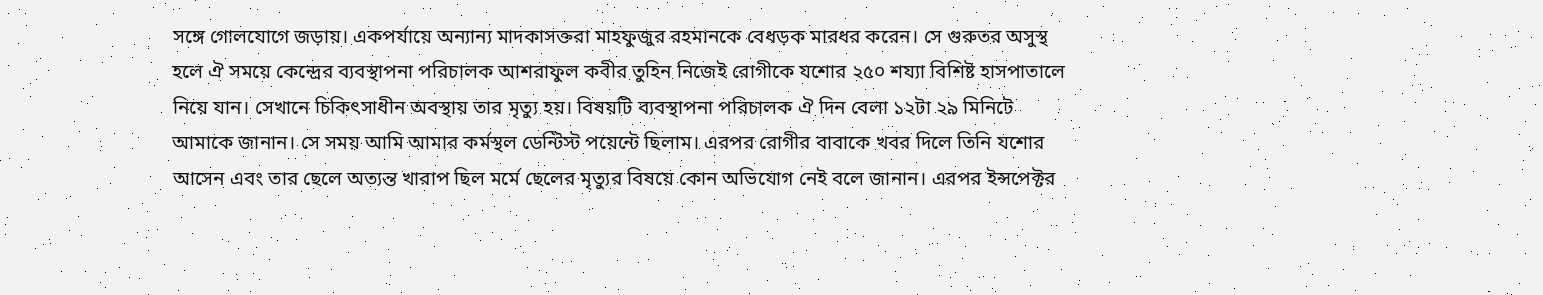সঙ্গে গোলযোগে জড়ায়। একপর্যায়ে অন্যান্য মাদকাসক্তরা মাহফুজুর রহমানকে বেধড়ক মারধর করেন। সে গুরুতর অসুস্থ হলে ঐ সময়ে কেন্দ্রের ব্যবস্থাপনা পরিচালক আশরাফুল কবীর তুহিন নিজেই রোগীকে যশোর ২৫০ শয্যা বিশিষ্ট হাসপাতালে নিয়ে যান। সেখানে চিকিৎসাধীন অবস্থায় তার মৃত্যু হয়। বিষয়টি ব্যবস্থাপনা পরিচালক ঐ দিন বেলা ১২টা ২৯ মিনিটে আমাকে জানান। সে সময় আমি আমার কর্মস্থল ডেন্টিস্ট পয়েন্টে ছিলাম। এরপর রোগীর বাবাকে খবর দিলে তিনি যশোর আসেন এবং তার ছেলে অত্যন্ত খারাপ ছিল মর্মে ছেলের মৃত্যুর বিষয়ে কোন অভিযোগ নেই বলে জানান। এরপর ইন্সপেক্টর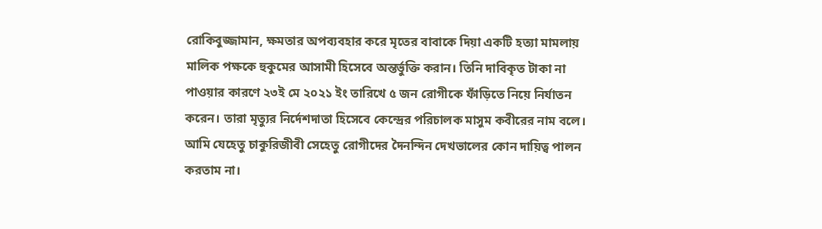রোকিবুজ্জামান, ক্ষমতার অপব্যবহার করে মৃতের বাবাকে দিয়া একটি হত্যা মামলায় মালিক পক্ষকে হুকুমের আসামী হিসেবে অন্তর্ভুক্তি করান। তিনি দাবিকৃত টাকা না পাওয়ার কারণে ২৩ই মে ২০২১ ইং তারিখে ৫ জন রোগীকে ফাঁড়িতে নিয়ে নির্যাতন করেন। তারা মৃত্যুর নির্দেশদাতা হিসেবে কেন্দ্রের পরিচালক মাসুম কবীরের নাম বলে। আমি যেহেতু চাকুরিজীবী সেহেতু রোগীদের দৈনন্দিন দেখভালের কোন দায়িত্ব পালন করতাম না।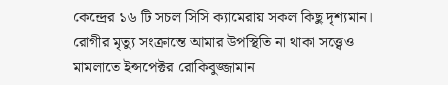কেন্দ্রের ১৬ টি সচল সিসি ক্যামেরায় সকল কিছু দৃশ্যমান। রোগীর মৃত্যু সংক্রান্তে আমার উপস্থিতি না থাকা সত্ত্বেও মামলাতে ইন্সপেক্টর রোকিবুজ্জামান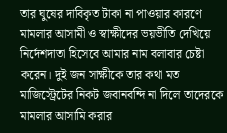তার ঘুষের দাবিকৃত টাকা না পাওয়ার কারণে মামলার আসামী ও স্বাক্ষীদের ভয়ভীতি দেখিয়ে নির্দেশদাতা হিসেবে আমার নাম বলাবার চেষ্টা করেন। দুই জন সাক্ষীকে তার কথা মত মাজিস্ট্রেটের নিকট জবানবন্দি না দিলে তাদেরকে মামলার আসামি করার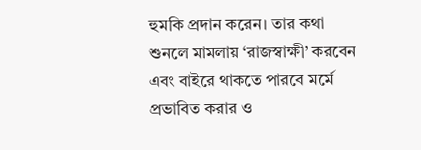হুমকি প্রদান করেন। তার কথা শুনলে মামলায় ‘রাজস্বাক্ষী’ করবেন এবং বাইরে থাকতে পারবে মর্মে প্রভাবিত করার ও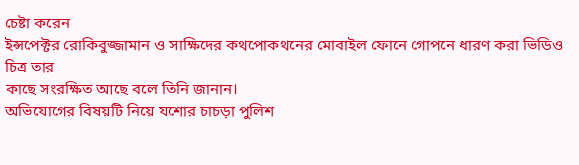চেষ্টা করেন
ইন্সপেক্টর রোকিবুজ্জামান ও সাক্ষিদের কথপোকথনের মোবাইল ফোনে গোপনে ধারণ করা ভিডিও চিত্র তার
কাছে সংরক্ষিত আছে বলে তিনি জানান।
অভিযোগের বিষয়টি নিয়ে যশোর চাচড়া পুলিশ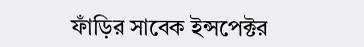ফাঁড়ির সাবেক ইন্সপেক্টর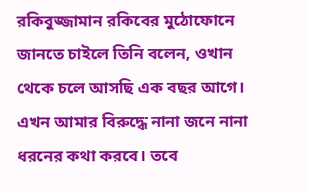রকিবুজ্জামান রকিবের মুঠোফোনে জানতে চাইলে তিনি বলেন, ওখান থেকে চলে আসছি এক বছর আগে। এখন আমার বিরুদ্ধে নানা জনে নানা ধরনের কথা করবে। তবে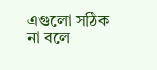এগুলো সঠিক না বলে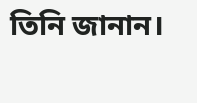তিনি জানান।